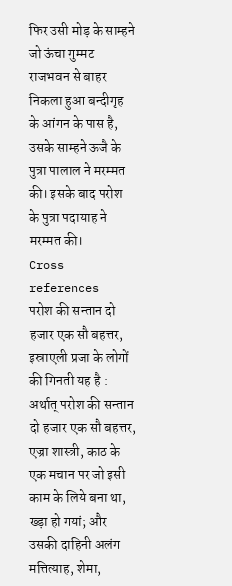फिर उसी मोड़ के साम्हने जो ऊंचा गुम्मट राजभवन से बाहर निकला हुआ बन्दीगृह के आंगन के पास है, उसके साम्हने ऊजै के पुत्रा पालाल ने मरम्मत की। इसके बाद परोश के पुत्रा पदायाह ने मरम्मत की।
Cross references
परोश की सन्तान दो हजार एक सौ बहत्तर,
इस्राएली प्रजा के लोगों की गिनती यह है : अर्थात् परोश की सन्तान दो हजार एक सौ बहत्तर,
एज्रा शास्त्री, काठ के एक मचान पर जो इसी काम के लिये बना था, ख्ड़ा हो गयां; और उसकी दाहिनी अलंग मत्तित्याह, शेमा,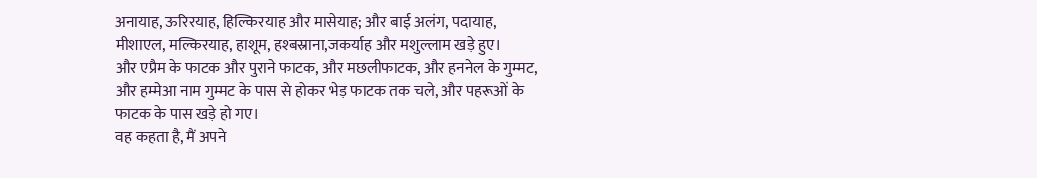अनायाह, ऊरिरयाह, हिल्किरयाह और मासेयाह; और बाई अलंग, पदायाह, मीशाएल, मल्किरयाह, हाशूम, हश्बस्राना,जकर्याह और मशुल्लाम खड़े हुए।
और एप्रैम के फाटक और पुराने फाटक, और मछलीफाटक, और हननेल के गुम्मट, और हम्मेआ नाम गुम्मट के पास से होकर भेड़ फाटक तक चले, और पहरूओं के फाटक के पास खड़े हो गए।
वह कहता है, मैं अपने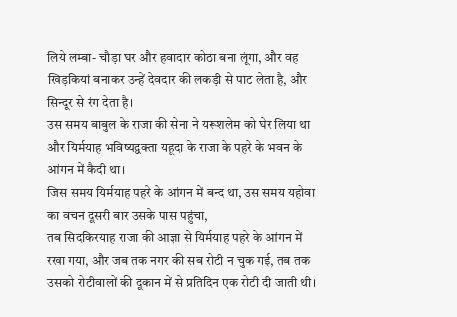लिये लम्बा- चौड़ा घर और हवादार कोठा बना लूंगा, और वह खिड़कियां बनाकर उन्हें देवदार की लकड़ी से पाट लेता है, और सिन्दूर से रंग देता है।
उस समय बाबुल के राजा की सेना ने यरूशलेम को घेर लिया था और यिर्मयाह भविष्यद्वक्ता यहूदा के राजा के पहरे के भवन के आंगन में कैदी था।
जिस समय यिर्मयाह पहरे के आंगन में बन्द था, उस समय यहोवा का वचन दूसरी बार उसके पास पहुंचा,
तब सिदकिरयाह राजा की आज्ञा से यिर्मयाह पहरे के आंगन में रखा गया, और जब तक नगर की सब रोटी न चुक गई, तब तक उसको रोटीवालों की दूकान में से प्रतिदिन एक रोटी दी जाती थी।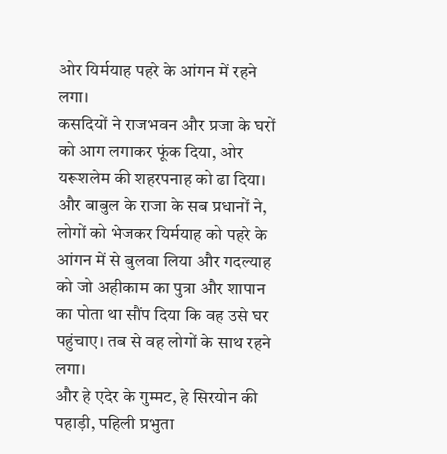ओर यिर्मयाह पहरे के आंगन में रहने लगा।
कसदियों ने राजभवन और प्रजा के घरों को आग लगाकर फूंक दिया, ओर यरूशलेम की शहरपनाह को ढा दिया।
और बाबुल के राजा के सब प्रधानों ने, लोगों को भेजकर यिर्मयाह को पहरे के आंगन में से बुलवा लिया और गदल्याह को जो अहीकाम का पुत्रा और शापान का पोता था सौंप दिया कि वह उसे घर पहुंचाए। तब से वह लोगों के साथ रहने लगा।
और हे एदेर के गुम्मट, हे सिरयोन की पहाड़ी, पहिली प्रभुता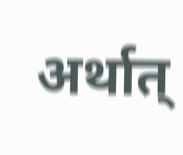अर्थात्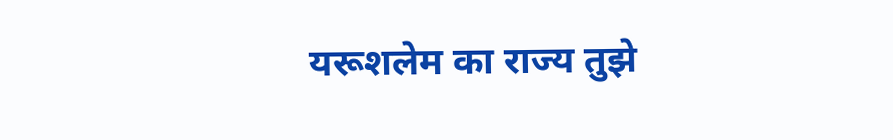यरूशलेम का राज्य तुझे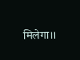मिलेगा।।